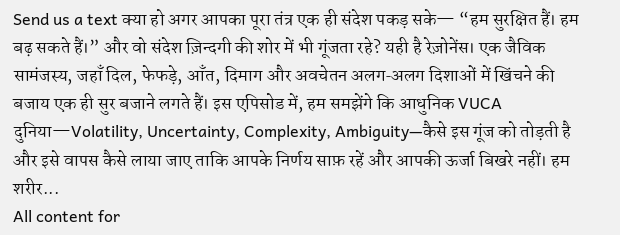Send us a text क्या हो अगर आपका पूरा तंत्र एक ही संदेश पकड़ सके— “हम सुरक्षित हैं। हम बढ़ सकते हैं।” और वो संदेश ज़िन्दगी की शोर में भी गूंजता रहे? यही है रेज़ोनेंस। एक जैविक सामंजस्य, जहाँ दिल, फेफड़े, आँत, दिमाग और अवचेतन अलग‑अलग दिशाओं में खिंचने की बजाय एक ही सुर बजाने लगते हैं। इस एपिसोड में, हम समझेंगे कि आधुनिक VUCA दुनिया—Volatility, Uncertainty, Complexity, Ambiguity—कैसे इस गूंज को तोड़ती है और इसे वापस कैसे लाया जाए ताकि आपके निर्णय साफ़ रहें और आपकी ऊर्जा बिखरे नहीं। हम शरीर...
All content for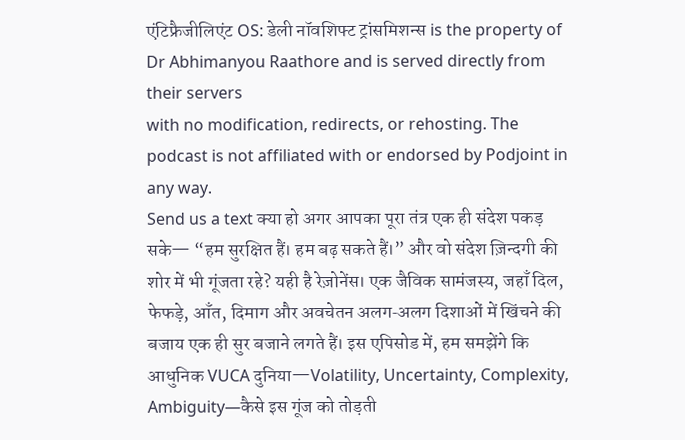एंटिफ्रैजीलिएंट OS: डेली नॉवशिफ्ट ट्रांसमिशन्स is the property of Dr Abhimanyou Raathore and is served directly from their servers
with no modification, redirects, or rehosting. The podcast is not affiliated with or endorsed by Podjoint in any way.
Send us a text क्या हो अगर आपका पूरा तंत्र एक ही संदेश पकड़ सके— “हम सुरक्षित हैं। हम बढ़ सकते हैं।” और वो संदेश ज़िन्दगी की शोर में भी गूंजता रहे? यही है रेज़ोनेंस। एक जैविक सामंजस्य, जहाँ दिल, फेफड़े, आँत, दिमाग और अवचेतन अलग‑अलग दिशाओं में खिंचने की बजाय एक ही सुर बजाने लगते हैं। इस एपिसोड में, हम समझेंगे कि आधुनिक VUCA दुनिया—Volatility, Uncertainty, Complexity, Ambiguity—कैसे इस गूंज को तोड़ती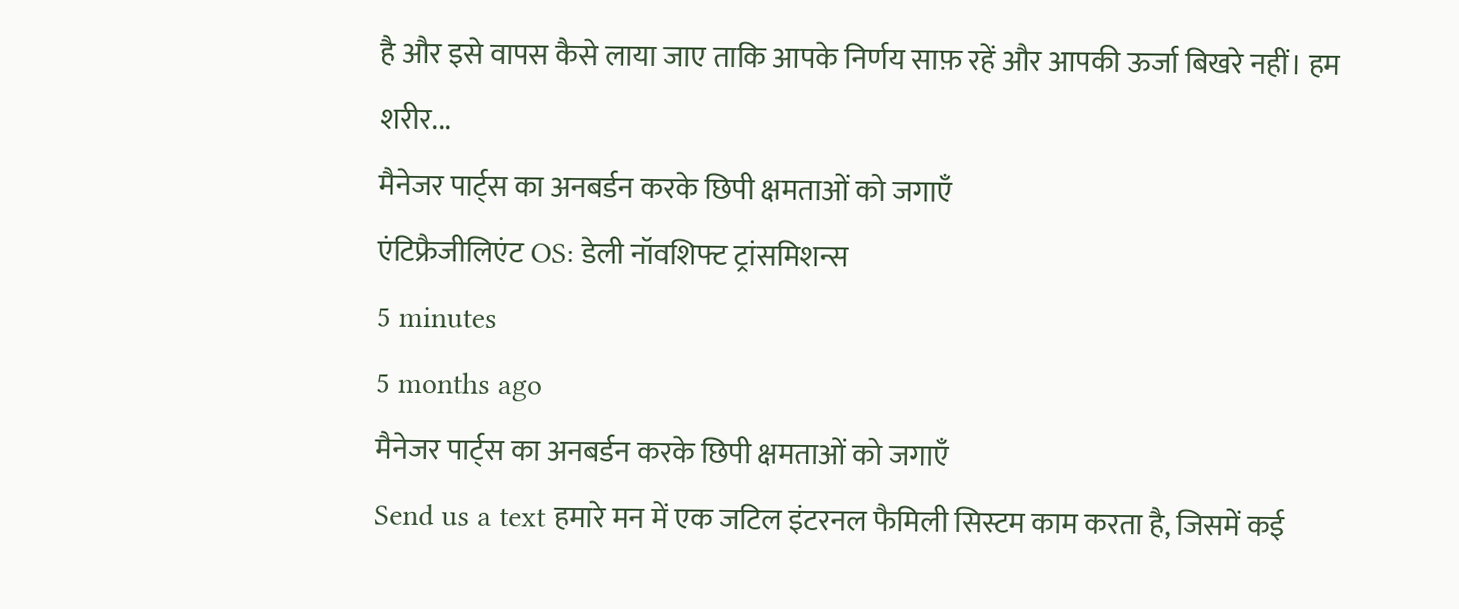है और इसे वापस कैसे लाया जाए ताकि आपके निर्णय साफ़ रहें और आपकी ऊर्जा बिखरे नहीं। हम शरीर...
मैनेजर पार्ट्स का अनबर्डन करके छिपी क्षमताओं को जगाएँ
एंटिफ्रैजीलिएंट OS: डेली नॉवशिफ्ट ट्रांसमिशन्स
5 minutes
5 months ago
मैनेजर पार्ट्स का अनबर्डन करके छिपी क्षमताओं को जगाएँ
Send us a text हमारे मन में एक जटिल इंटरनल फैमिली सिस्टम काम करता है, जिसमें कई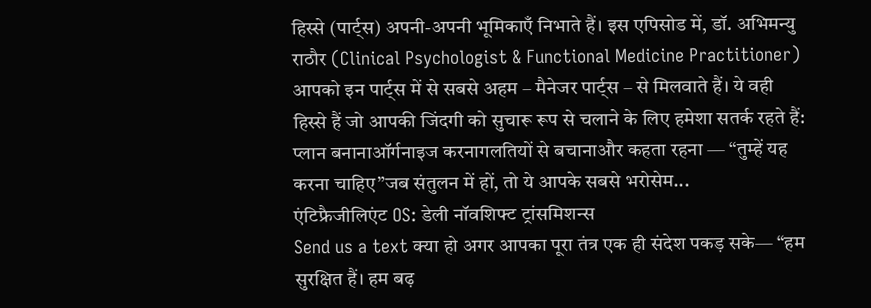हिस्से (पार्ट्स) अपनी-अपनी भूमिकाएँ निभाते हैं। इस एपिसोड में, डॉ. अभिमन्यु राठौर (Clinical Psychologist & Functional Medicine Practitioner) आपको इन पार्ट्स में से सबसे अहम – मैनेजर पार्ट्स – से मिलवाते हैं। ये वही हिस्से हैं जो आपकी जिंदगी को सुचारू रूप से चलाने के लिए हमेशा सतर्क रहते हैं: प्लान बनानाऑर्गनाइज करनागलतियों से बचानाऔर कहता रहना — “तुम्हें यह करना चाहिए”जब संतुलन में हों, तो ये आपके सबसे भरोसेम...
एंटिफ्रैजीलिएंट OS: डेली नॉवशिफ्ट ट्रांसमिशन्स
Send us a text क्या हो अगर आपका पूरा तंत्र एक ही संदेश पकड़ सके— “हम सुरक्षित हैं। हम बढ़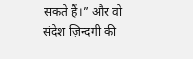सकते हैं।” और वो संदेश ज़िन्दगी की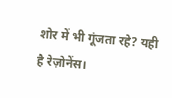शोर में भी गूंजता रहे? यही है रेज़ोनेंस।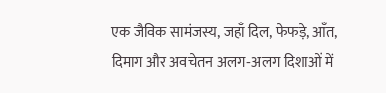एक जैविक सामंजस्य, जहाँ दिल, फेफड़े, आँत, दिमाग और अवचेतन अलग‑अलग दिशाओं में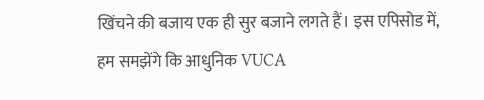खिंचने की बजाय एक ही सुर बजाने लगते हैं। इस एपिसोड में, हम समझेंगे कि आधुनिक VUCA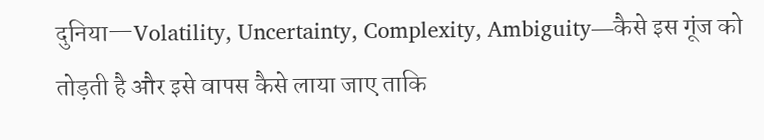दुनिया—Volatility, Uncertainty, Complexity, Ambiguity—कैसे इस गूंज को तोड़ती है और इसे वापस कैसे लाया जाए ताकि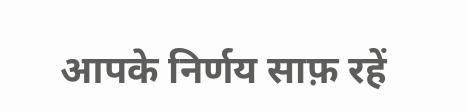आपके निर्णय साफ़ रहें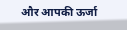और आपकी ऊर्जा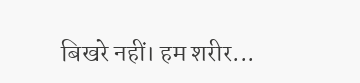बिखरे नहीं। हम शरीर...